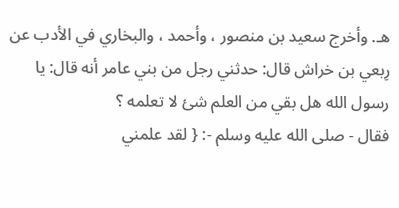هـ. وأخرج سعيد بن منصور ، وأحمد ، والبخاري في الأدب عن رِبعي بن خراش قال: حدثني رجل من بني عامر أنه قال: يا رسول الله هل بقي من العلم شئ لا تعلمه ؟
فقال - صلى الله عليه وسلم -: { لقد علمني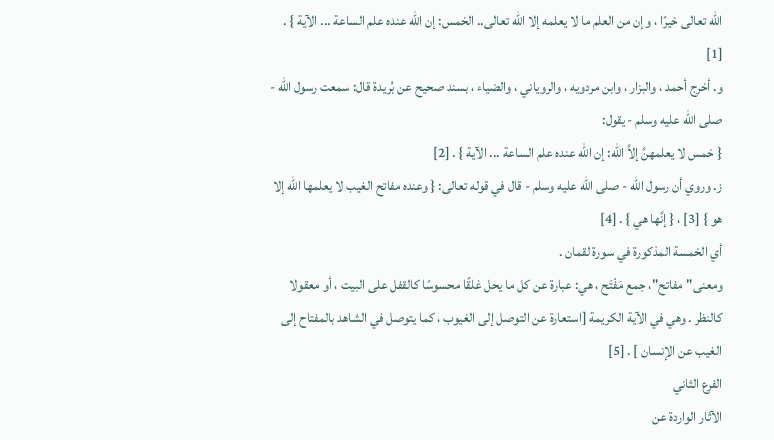الله تعالى خيرًا ، وإن من العلم ما لا يعلمه إلا الله تعالى.. الخمس: إن الله عنده علم الساعة ... الآية } . [1]
و. أخرج أحمد ، والبزار ، وابن مردويه ، والروياني ، والضياء ، بسند صحيح عن بُريدة قال: سمعت رسول الله - صلى الله عليه وسلم - يقول:
{ خمس لا يعلمهنَّ إلاَّ الله: إن الله عنده علم الساعة ... الآية } . [2]
ز. وروي أن رسول الله - صلى الله عليه وسلم - قال في قوله تعالى: { وعنده مفاتح الغيب لا يعلمها الله إلا هو } [3] ، { إنَّها هي } . [4]
أي الخمسة المذكورة في سورة لقمان .
ومعنى"مفاتح"، جمع مَفْتَح ، هي: عبارة عن كل ما يحل غلقًا محسوسًا كالقفل على البيت ، أو معقولا كالنظر . وهي في الآية الكريمة [استعارة عن التوصل إلى الغيوب ، كما يتوصل في الشاهد بالمفتاح إلى الغيب عن الإنسان ] . [5]
الفرع الثاني
الآثار الواردة عن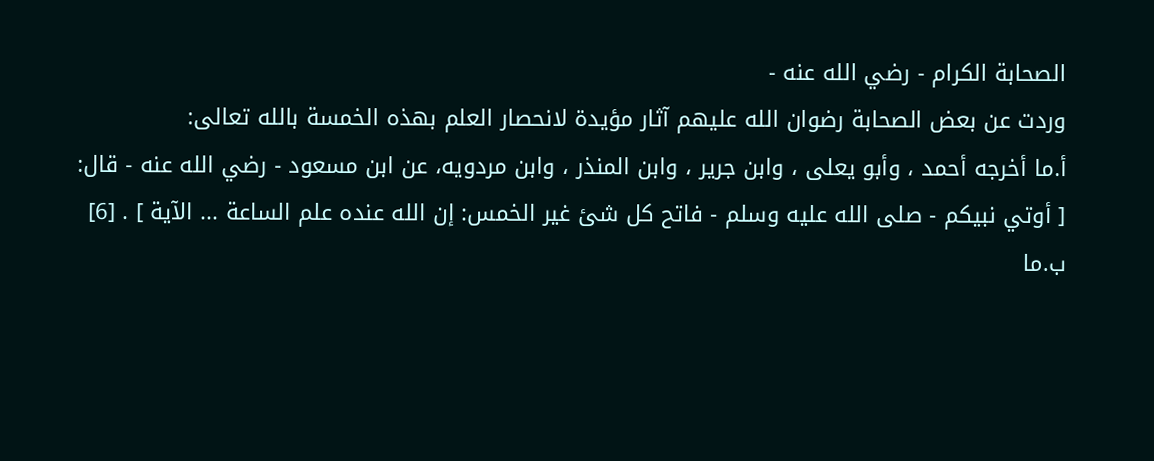الصحابة الكرام - رضي الله عنه -
وردت عن بعض الصحابة رضوان الله عليهم آثار مؤيدة لانحصار العلم بهذه الخمسة بالله تعالى:
أ.ما أخرجه أحمد ، وأبو يعلى ، وابن جرير ، وابن المنذر ، وابن مردويه، عن ابن مسعود - رضي الله عنه - قال:
[ أوتي نبيكم - صلى الله عليه وسلم - فاتح كل شئ غير الخمس: إن الله عنده علم الساعة ... الآية ] . [6]
ب.ما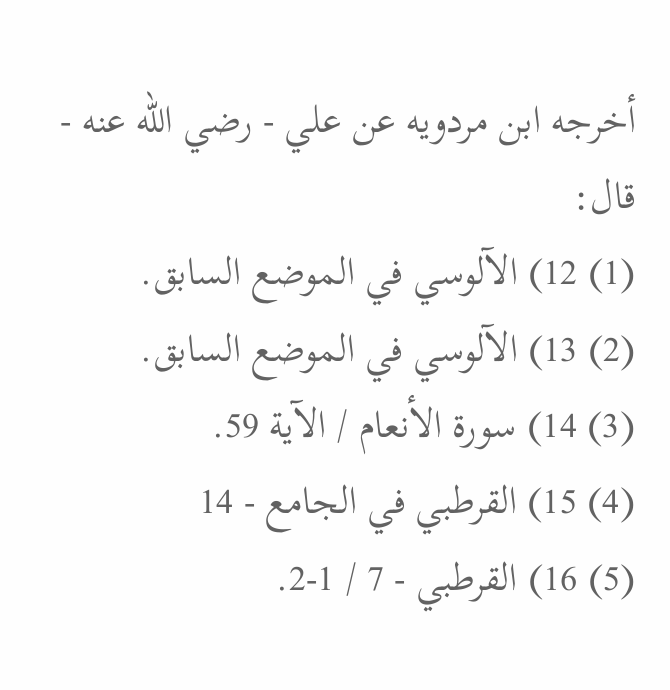أخرجه ابن مردويه عن علي - رضي الله عنه - قال:
(1) 12) الآلوسي في الموضع السابق.
(2) 13) الآلوسي في الموضع السابق.
(3) 14) سورة الأنعام / الآية 59.
(4) 15) القرطبي في الجامع - 14
(5) 16) القرطبي - 7 / 1-2.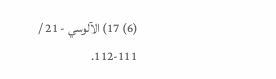(6) 17) الآلوسي - 21 / 111-112.